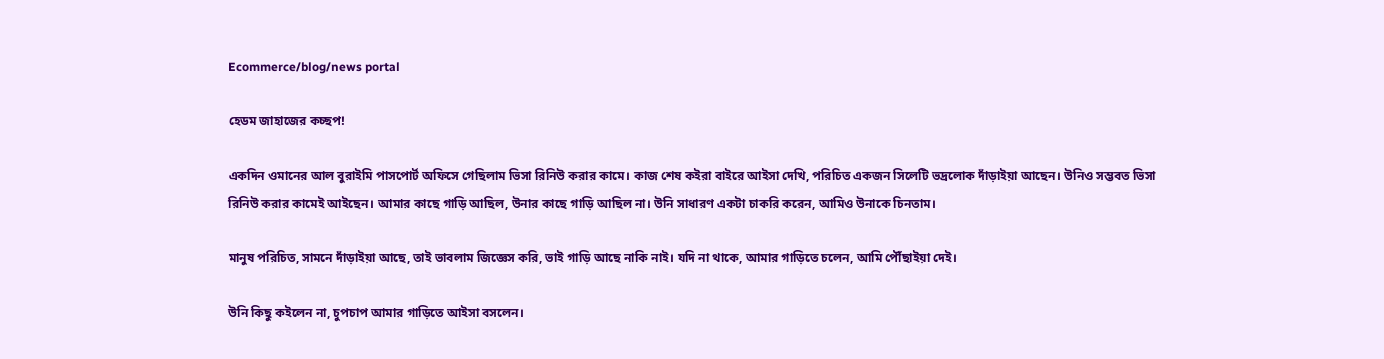Ecommerce/blog/news portal

হেডম জাহাজের কচ্ছপ!

একদিন ওমানের আল বুরাইমি পাসপোর্ট অফিসে গেছিলাম ভিসা রিনিউ করার কামে। কাজ শেষ কইরা বাইরে আইসা দেখি, পরিচিত একজন সিলেটি ভদ্রলোক দাঁড়াইয়া আছেন। উনিও সম্ভবত ভিসা রিনিউ করার কামেই আইছেন। আমার কাছে গাড়ি আছিল, উনার কাছে গাড়ি আছিল না। উনি সাধারণ একটা চাকরি করেন, আমিও উনাকে চিনতাম।

মানুষ পরিচিত, সামনে দাঁড়াইয়া আছে, তাই ভাবলাম জিজ্ঞেস করি, ভাই গাড়ি আছে নাকি নাই। যদি না থাকে, আমার গাড়িতে চলেন, আমি পৌঁছাইয়া দেই।

উনি কিছু কইলেন না, চুপচাপ আমার গাড়িতে আইসা বসলেন।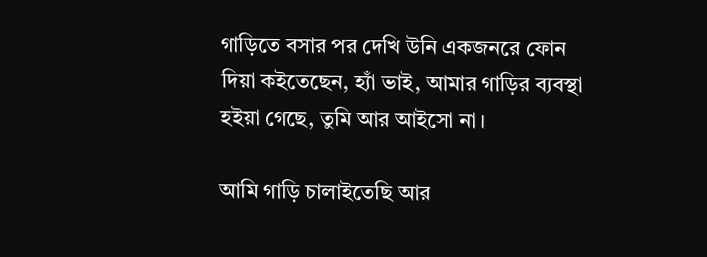গাড়িতে বসার পর দেখি উনি একজনরে ফোন দিয়া কইতেছেন, হ্যাঁ ভাই, আমার গাড়ির ব্যবস্থা হইয়া গেছে, তুমি আর আইসো না।

আমি গাড়ি চালাইতেছি আর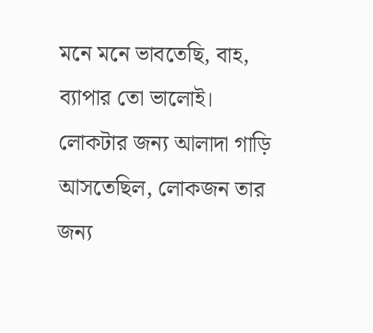মনে মনে ভাবতেছি, বাহ, ব্যাপার তো ভালোই। লোকটার জন্য আলাদা গাড়ি আসতেছিল, লোকজন তার জন্য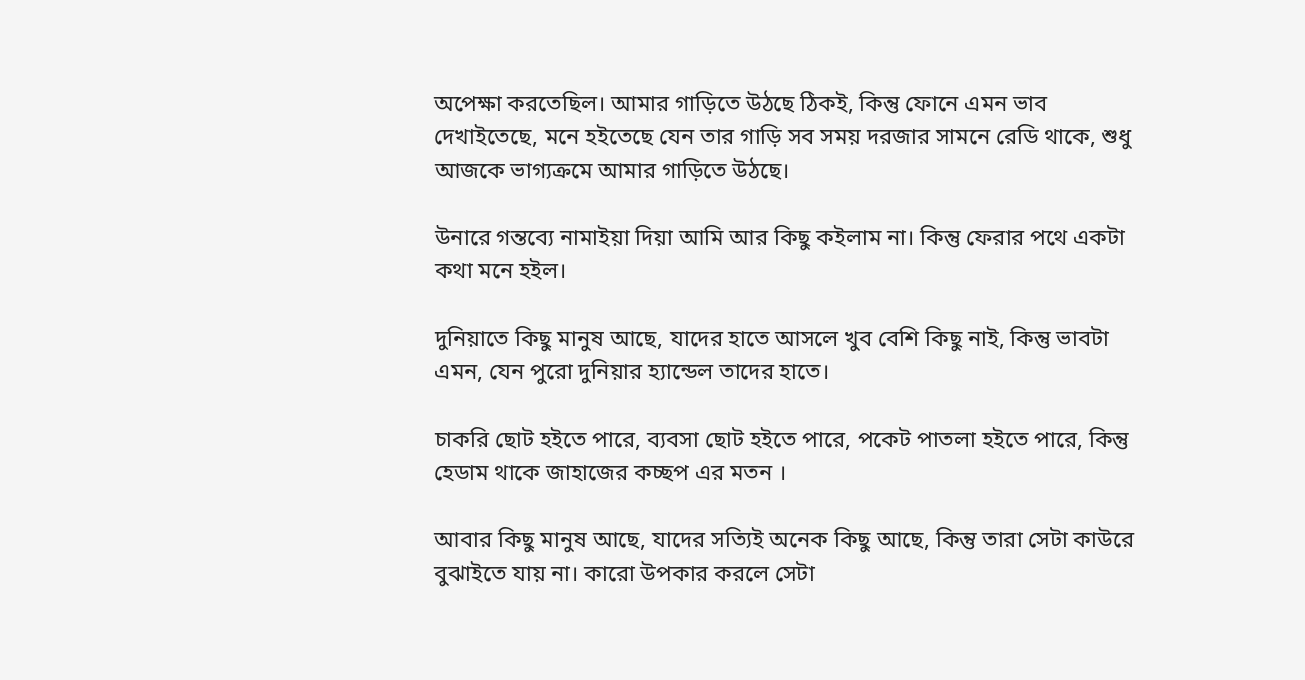অপেক্ষা করতেছিল। আমার গাড়িতে উঠছে ঠিকই, কিন্তু ফোনে এমন ভাব দেখাইতেছে, মনে হইতেছে যেন তার গাড়ি সব সময় দরজার সামনে রেডি থাকে, শুধু আজকে ভাগ্যক্রমে আমার গাড়িতে উঠছে।

উনারে গন্তব্যে নামাইয়া দিয়া আমি আর কিছু কইলাম না। কিন্তু ফেরার পথে একটা কথা মনে হইল।

দুনিয়াতে কিছু মানুষ আছে, যাদের হাতে আসলে খুব বেশি কিছু নাই, কিন্তু ভাবটা এমন, যেন পুরো দুনিয়ার হ্যান্ডেল তাদের হাতে।

চাকরি ছোট হইতে পারে, ব্যবসা ছোট হইতে পারে, পকেট পাতলা হইতে পারে, কিন্তু হেডাম থাকে জাহাজের কচ্ছপ এর মতন ।

আবার কিছু মানুষ আছে, যাদের সত্যিই অনেক কিছু আছে, কিন্তু তারা সেটা কাউরে বুঝাইতে যায় না। কারো উপকার করলে সেটা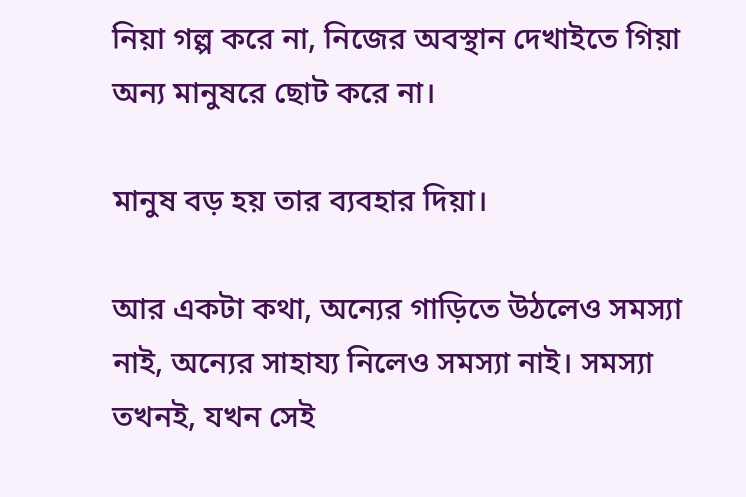নিয়া গল্প করে না, নিজের অবস্থান দেখাইতে গিয়া অন্য মানুষরে ছোট করে না।

মানুষ বড় হয় তার ব্যবহার দিয়া।

আর একটা কথা, অন্যের গাড়িতে উঠলেও সমস্যা নাই, অন্যের সাহায্য নিলেও সমস্যা নাই। সমস্যা তখনই, যখন সেই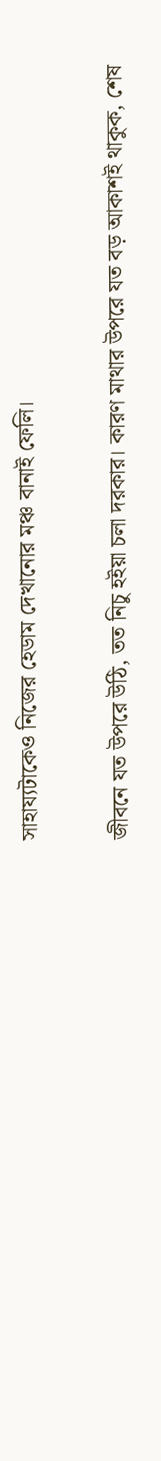সাহায্যটাকেও নিজের হেডাম দেখানোর মঞ্চ বানাই ফেলি।

জীবনে যত উপরে উঠি, তত নিচু হইয়া চলা দরকার। কারণ মাথার উপরে যত বড় আকাশই থাকুক, শেষ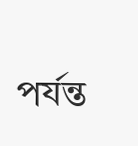পর্যন্ত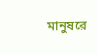মানুষরে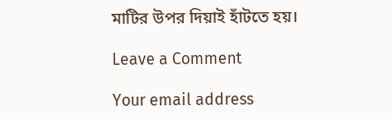মাটির উপর দিয়াই হাঁটতে হয়।

Leave a Comment

Your email address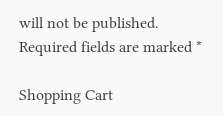will not be published. Required fields are marked *

Shopping Cart